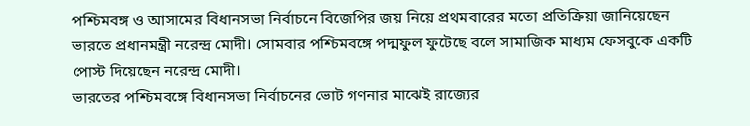পশ্চিমবঙ্গ ও আসামের বিধানসভা নির্বাচনে বিজেপির জয় নিয়ে প্রথমবারের মতো প্রতিক্রিয়া জানিয়েছেন ভারতে প্রধানমন্ত্রী নরেন্দ্র মোদী। সোমবার পশ্চিমবঙ্গে পদ্মফুল ফুটেছে বলে সামাজিক মাধ্যম ফেসবুকে একটি পোস্ট দিয়েছেন নরেন্দ্র মোদী।
ভারতের পশ্চিমবঙ্গে বিধানসভা নির্বাচনের ভোট গণনার মাঝেই রাজ্যের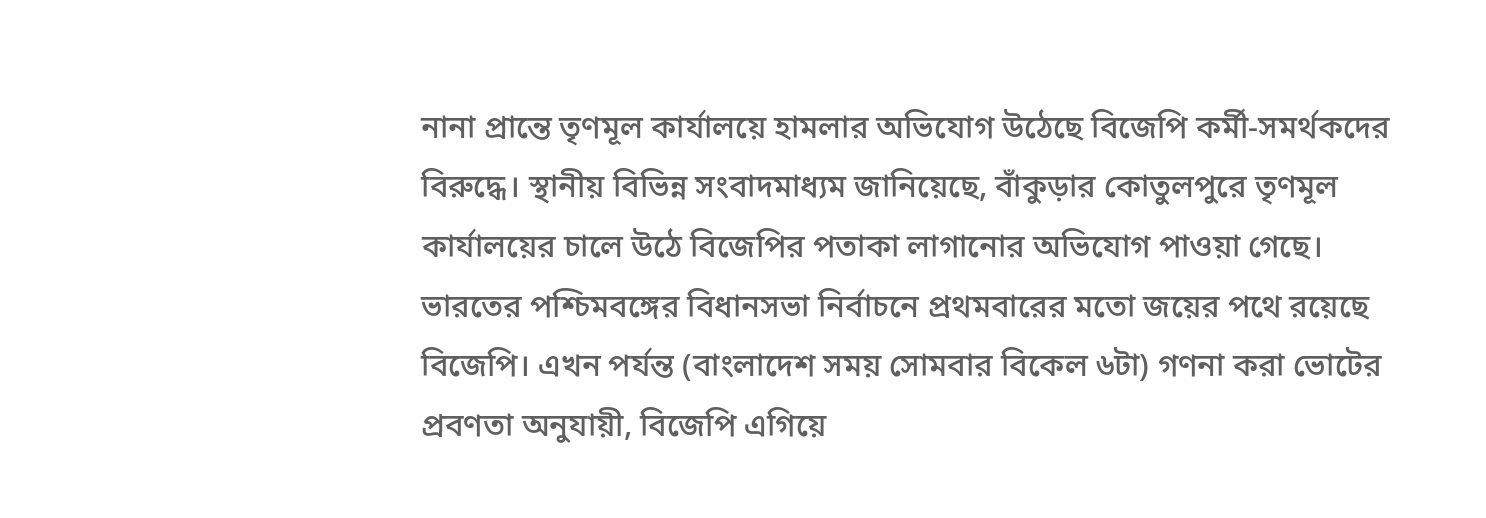নানা প্রান্তে তৃণমূল কার্যালয়ে হামলার অভিযোগ উঠেছে বিজেপি কর্মী-সমর্থকদের বিরুদ্ধে। স্থানীয় বিভিন্ন সংবাদমাধ্যম জানিয়েছে, বাঁকুড়ার কোতুলপুরে তৃণমূল কার্যালয়ের চালে উঠে বিজেপির পতাকা লাগানোর অভিযোগ পাওয়া গেছে।
ভারতের পশ্চিমবঙ্গের বিধানসভা নির্বাচনে প্রথমবারের মতো জয়ের পথে রয়েছে বিজেপি। এখন পর্যন্ত (বাংলাদেশ সময় সোমবার বিকেল ৬টা) গণনা করা ভোটের প্রবণতা অনুযায়ী, বিজেপি এগিয়ে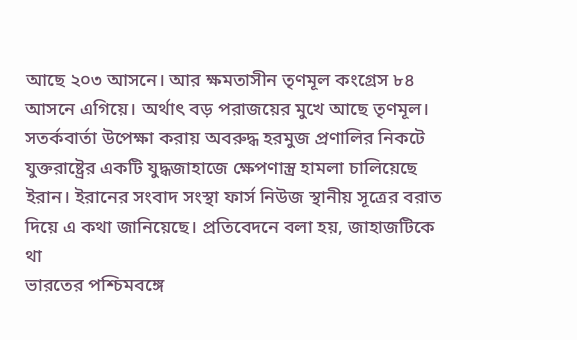আছে ২০৩ আসনে। আর ক্ষমতাসীন তৃণমূল কংগ্রেস ৮৪ আসনে এগিয়ে। অর্থাৎ বড় পরাজয়ের মুখে আছে তৃণমূল।
সতর্কবার্তা উপেক্ষা করায় অবরুদ্ধ হরমুজ প্রণালির নিকটে যুক্তরাষ্ট্রের একটি যুদ্ধজাহাজে ক্ষেপণাস্ত্র হামলা চালিয়েছে ইরান। ইরানের সংবাদ সংস্থা ফার্স নিউজ স্থানীয় সূত্রের বরাত দিয়ে এ কথা জানিয়েছে। প্রতিবেদনে বলা হয়, জাহাজটিকে থা
ভারতের পশ্চিমবঙ্গে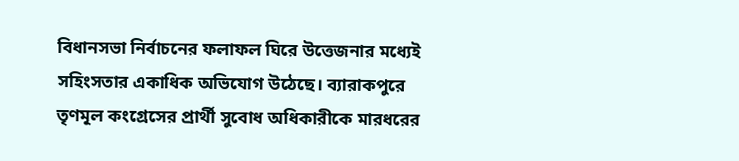বিধানসভা নির্বাচনের ফলাফল ঘিরে উত্তেজনার মধ্যেই সহিংসতার একাধিক অভিযোগ উঠেছে। ব্যারাকপুরে তৃণমূল কংগ্রেসের প্রার্থী সুবোধ অধিকারীকে মারধরের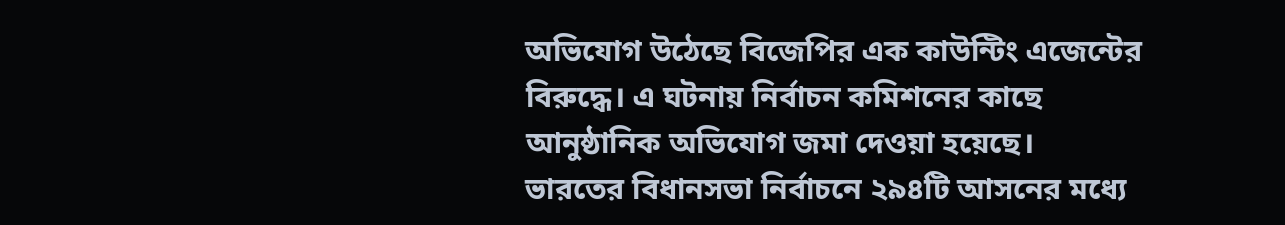অভিযোগ উঠেছে বিজেপির এক কাউন্টিং এজেন্টের বিরুদ্ধে। এ ঘটনায় নির্বাচন কমিশনের কাছে আনুষ্ঠানিক অভিযোগ জমা দেওয়া হয়েছে।
ভারতের বিধানসভা নির্বাচনে ২৯৪টি আসনের মধ্যে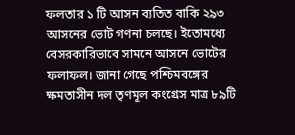ফলতার ১ টি আসন ব্যতিত বাকি ২৯৩ আসনের ভোট গণনা চলছে। ইতোমধ্যে বেসরকারিভাবে সামনে আসনে ভোটের ফলাফল। জানা গেছে পশ্চিমবঙ্গের ক্ষমতাসীন দল তৃণমূল কংগ্রেস মাত্র ৮৯টি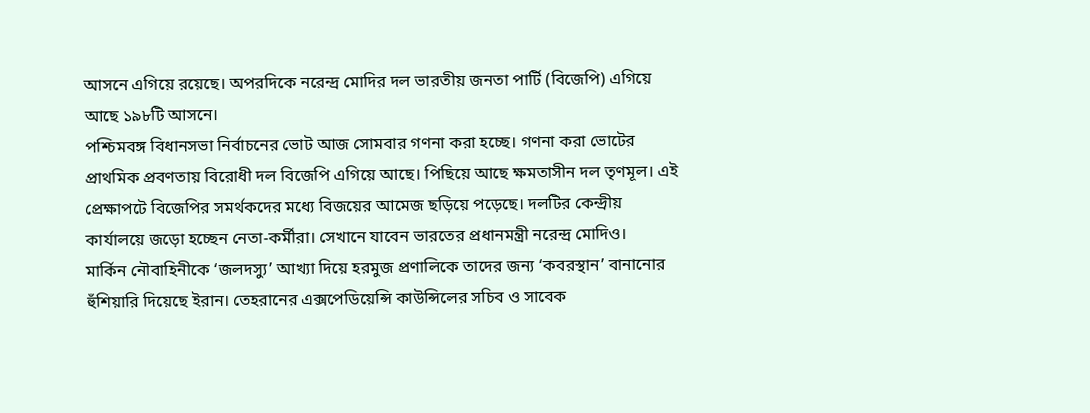আসনে এগিয়ে রয়েছে। অপরদিকে নরেন্দ্র মোদির দল ভারতীয় জনতা পার্টি (বিজেপি) এগিয়ে আছে ১৯৮টি আসনে।
পশ্চিমবঙ্গ বিধানসভা নির্বাচনের ভোট আজ সোমবার গণনা করা হচ্ছে। গণনা করা ভোটের প্রাথমিক প্রবণতায় বিরোধী দল বিজেপি এগিয়ে আছে। পিছিয়ে আছে ক্ষমতাসীন দল তৃণমূল। এই প্রেক্ষাপটে বিজেপির সমর্থকদের মধ্যে বিজয়ের আমেজ ছড়িয়ে পড়েছে। দলটির কেন্দ্রীয় কার্যালয়ে জড়ো হচ্ছেন নেতা-কর্মীরা। সেখানে যাবেন ভারতের প্রধানমন্ত্রী নরেন্দ্র মোদিও।
মার্কিন নৌবাহিনীকে ‘জলদস্যু’ আখ্যা দিয়ে হরমুজ প্রণালিকে তাদের জন্য ‘কবরস্থান’ বানানোর হুঁশিয়ারি দিয়েছে ইরান। তেহরানের এক্সপেডিয়েন্সি কাউন্সিলের সচিব ও সাবেক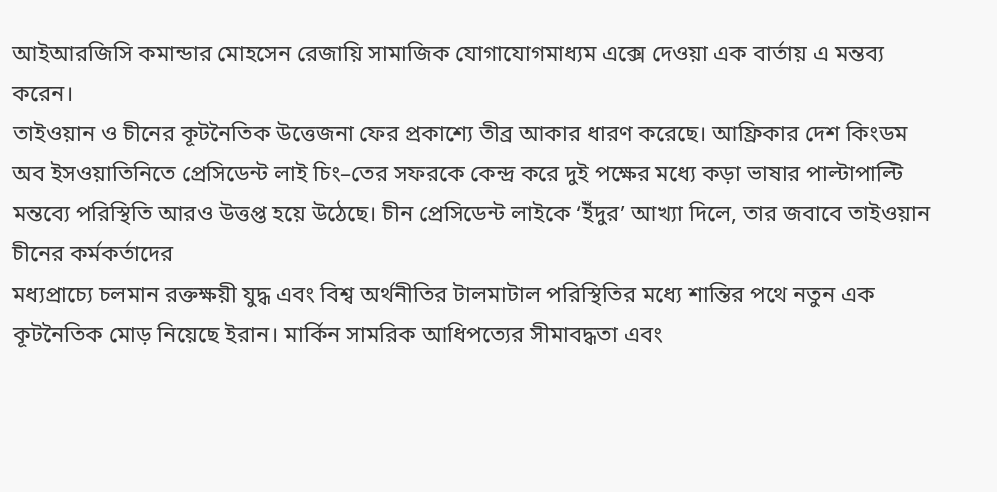আইআরজিসি কমান্ডার মোহসেন রেজায়ি সামাজিক যোগাযোগমাধ্যম এক্সে দেওয়া এক বার্তায় এ মন্তব্য করেন।
তাইওয়ান ও চীনের কূটনৈতিক উত্তেজনা ফের প্রকাশ্যে তীব্র আকার ধারণ করেছে। আফ্রিকার দেশ কিংডম অব ইসওয়াতিনিতে প্রেসিডেন্ট লাই চিং–তের সফরকে কেন্দ্র করে দুই পক্ষের মধ্যে কড়া ভাষার পাল্টাপাল্টি মন্তব্যে পরিস্থিতি আরও উত্তপ্ত হয়ে উঠেছে। চীন প্রেসিডেন্ট লাইকে ‘ইঁদুর’ আখ্যা দিলে, তার জবাবে তাইওয়ান চীনের কর্মকর্তাদের
মধ্যপ্রাচ্যে চলমান রক্তক্ষয়ী যুদ্ধ এবং বিশ্ব অর্থনীতির টালমাটাল পরিস্থিতির মধ্যে শান্তির পথে নতুন এক কূটনৈতিক মোড় নিয়েছে ইরান। মার্কিন সামরিক আধিপত্যের সীমাবদ্ধতা এবং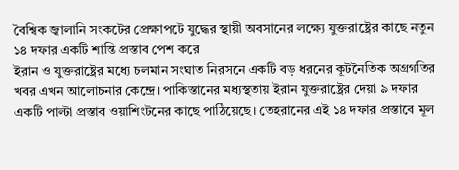বৈশ্বিক জ্বালানি সংকটের প্রেক্ষাপটে যুদ্ধের স্থায়ী অবসানের লক্ষ্যে যুক্তরাষ্ট্রের কাছে নতুন ১৪ দফার একটি শান্তি প্রস্তাব পেশ করে
ইরান ও যুক্তরাষ্ট্রের মধ্যে চলমান সংঘাত নিরসনে একটি বড় ধরনের কূটনৈতিক অগ্রগতির খবর এখন আলোচনার কেন্দ্রে। পাকিস্তানের মধ্যস্থতায় ইরান যুক্তরাষ্ট্রের দেয়া ৯ দফার একটি পাল্টা প্রস্তাব ওয়াশিংটনের কাছে পাঠিয়েছে। তেহরানের এই ১৪ দফার প্রস্তাবে মূল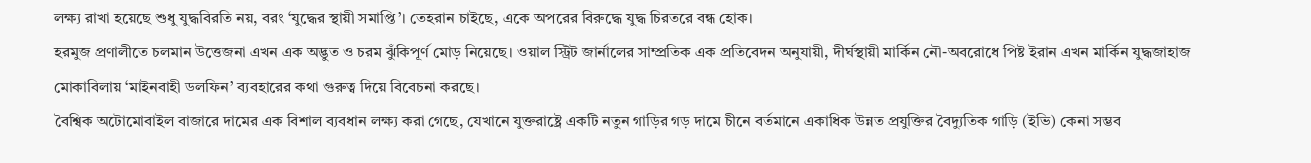লক্ষ্য রাখা হয়েছে শুধু যুদ্ধবিরতি নয়, বরং ‘যুদ্ধের স্থায়ী সমাপ্তি’। তেহরান চাইছে, একে অপরের বিরুদ্ধে যুদ্ধ চিরতরে বন্ধ হোক।
হরমুজ প্রণালীতে চলমান উত্তেজনা এখন এক অদ্ভুত ও চরম ঝুঁকিপূর্ণ মোড় নিয়েছে। ওয়াল স্ট্রিট জার্নালের সাম্প্রতিক এক প্রতিবেদন অনুযায়ী, দীর্ঘস্থায়ী মার্কিন নৌ-অবরোধে পিষ্ট ইরান এখন মার্কিন যুদ্ধজাহাজ মোকাবিলায় ‘মাইনবাহী ডলফিন’ ব্যবহারের কথা গুরুত্ব দিয়ে বিবেচনা করছে।
বৈশ্বিক অটোমোবাইল বাজারে দামের এক বিশাল ব্যবধান লক্ষ্য করা গেছে, যেখানে যুক্তরাষ্ট্রে একটি নতুন গাড়ির গড় দামে চীনে বর্তমানে একাধিক উন্নত প্রযুক্তির বৈদ্যুতিক গাড়ি (ইভি) কেনা সম্ভব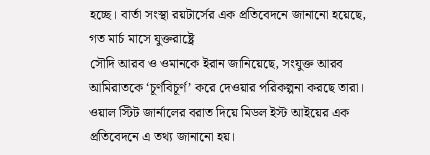হচ্ছে। বার্তা সংস্থা রয়টার্সের এক প্রতিবেদনে জানানো হয়েছে, গত মার্চ মাসে যুক্তরাষ্ট্রে
সৌদি আরব ও ওমানকে ইরান জানিয়েছে, সংযুক্ত আরব আমিরাতকে ‘চূর্ণবিচূর্ণ’ করে দেওয়ার পরিকল্পনা করছে তারা। ওয়াল স্টিট জার্নালের বরাত দিয়ে মিডল ইস্ট আইয়ের এক প্রতিবেদনে এ তথ্য জানানো হয়।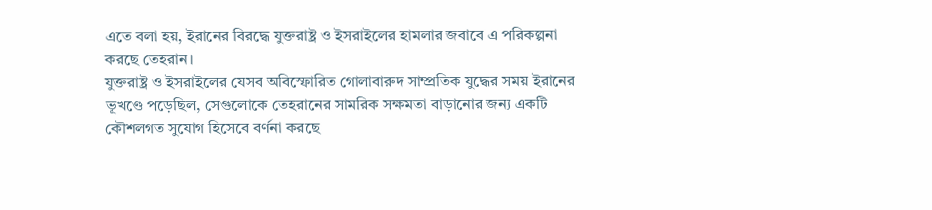এতে বলা হয়, ইরানের বিরদ্ধে যুক্তরাষ্ট্র ও ইসরাইলের হামলার জবাবে এ পরিকল্পনা করছে তেহরান।
যুক্তরাষ্ট্র ও ইসরাইলের যেসব অবিস্ফোরিত গোলাবারুদ সাম্প্রতিক যুদ্ধের সময় ইরানের ভূখণ্ডে পড়েছিল, সেগুলোকে তেহরানের সামরিক সক্ষমতা বাড়ানোর জন্য একটি কৌশলগত সুযোগ হিসেবে বর্ণনা করছে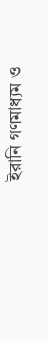ইরানি গণমাধ্যম ও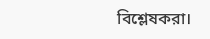বিশ্লেষকরা।